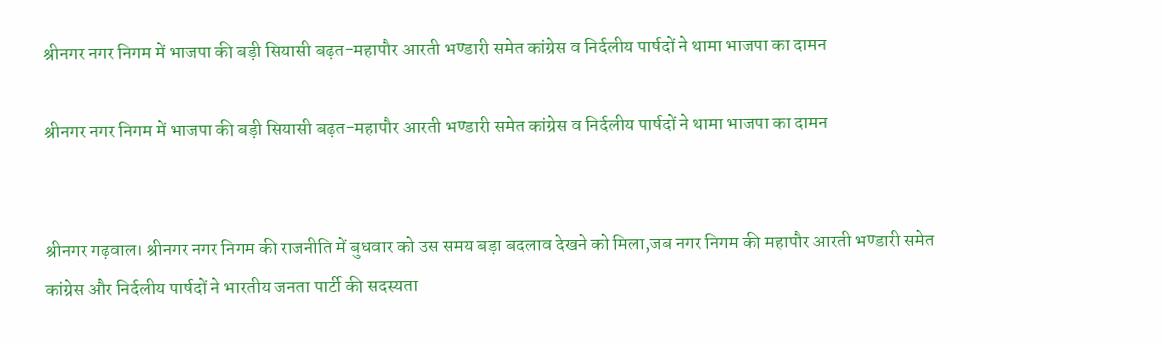श्रीनगर नगर निगम में भाजपा की बड़ी सियासी बढ़त-महापौर आरती भण्डारी समेत कांग्रेस व निर्दलीय पार्षदों ने थामा भाजपा का दामन

श्रीनगर नगर निगम में भाजपा की बड़ी सियासी बढ़त-महापौर आरती भण्डारी समेत कांग्रेस व निर्दलीय पार्षदों ने थामा भाजपा का दामन


श्रीनगर गढ़वाल। श्रीनगर नगर निगम की राजनीति में बुधवार को उस समय बड़ा बदलाव देखने को मिला,जब नगर निगम की महापौर आरती भण्डारी समेत कांग्रेस और निर्दलीय पार्षदों ने भारतीय जनता पार्टी की सदस्यता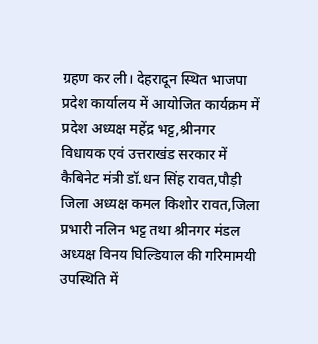ग्रहण कर ली। देहरादून स्थित भाजपा प्रदेश कार्यालय में आयोजित कार्यक्रम में प्रदेश अध्यक्ष महेंद्र भट्ट,श्रीनगर विधायक एवं उत्तराखंड सरकार में कैबिनेट मंत्री डॉ.धन सिंह रावत,पौड़ी जिला अध्यक्ष कमल किशोर रावत,जिला प्रभारी नलिन भट्ट तथा श्रीनगर मंडल अध्यक्ष विनय घिल्डियाल की गरिमामयी उपस्थिति में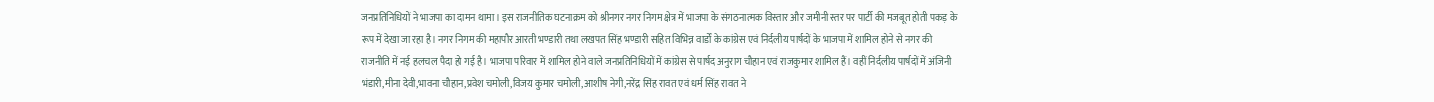जनप्रतिनिधियों ने भाजपा का दामन थामा। इस राजनीतिक घटनाक्रम को श्रीनगर नगर निगम क्षेत्र में भाजपा के संगठनात्मक विस्तार और जमीनी स्तर पर पार्टी की मजबूत होती पकड़ के रूप में देखा जा रहा है। नगर निगम की महापौर आरती भण्डारी तथा लखपत सिंह भण्डारी सहित विभिन्न वार्डों के कांग्रेस एवं निर्दलीय पार्षदों के भाजपा में शामिल होने से नगर की राजनीति में नई हलचल पैदा हो गई है। भाजपा परिवार में शामिल होने वाले जनप्रतिनिधियों में कांग्रेस से पार्षद अनुराग चौहान एवं राजकुमार शामिल हैं। वहीं निर्दलीय पार्षदों में अंजिनी भंडारी,मीना देवी,भावना चौहान,प्रवेश चमोली,विजय कुमार चमोली,आशीष नेगी,नरेंद्र सिंह रावत एवं धर्म सिंह रावत ने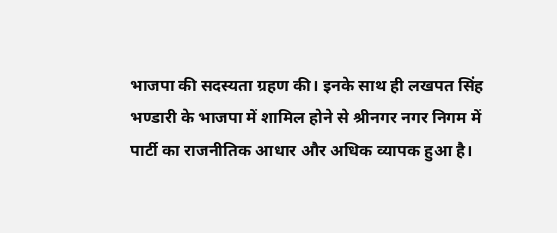भाजपा की सदस्यता ग्रहण की। इनके साथ ही लखपत सिंह भण्डारी के भाजपा में शामिल होने से श्रीनगर नगर निगम में पार्टी का राजनीतिक आधार और अधिक व्यापक हुआ है।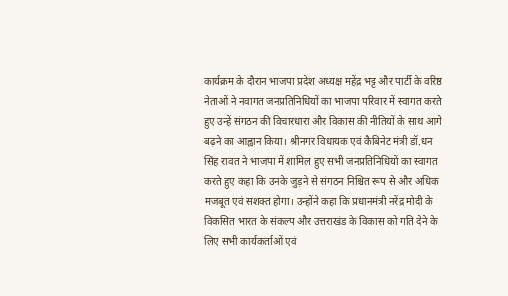कार्यक्रम के दौरान भाजपा प्रदेश अध्यक्ष महेंद्र भट्ट और पार्टी के वरिष्ठ नेताओं ने नवागत जनप्रतिनिधियों का भाजपा परिवार में स्वागत करते हुए उन्हें संगठन की विचारधारा और विकास की नीतियों के साथ आगे बढ़ने का आह्वान किया। श्रीनगर विधायक एवं कैबिनेट मंत्री डॉ.धन सिंह रावत ने भाजपा में शामिल हुए सभी जनप्रतिनिधियों का स्वागत करते हुए कहा कि उनके जुड़ने से संगठन निश्चित रूप से और अधिक मजबूत एवं सशक्त होगा। उन्होंने कहा कि प्रधानमंत्री नरेंद्र मोदी के विकसित भारत के संकल्प और उत्तराखंड के विकास को गति देने के लिए सभी कार्यकर्ताओं एवं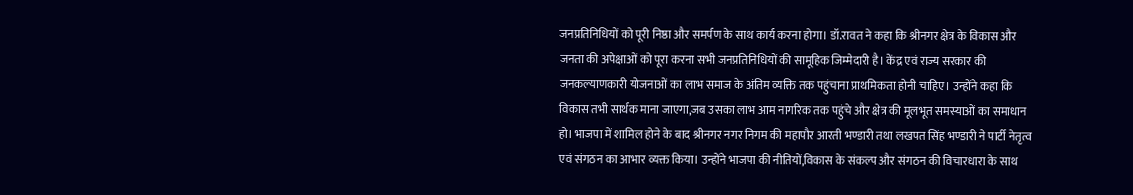जनप्रतिनिधियों को पूरी निष्ठा और समर्पण के साथ कार्य करना होगा। डॉ.रावत ने कहा कि श्रीनगर क्षेत्र के विकास और जनता की अपेक्षाओं को पूरा करना सभी जनप्रतिनिधियों की सामूहिक जिम्मेदारी है। केंद्र एवं राज्य सरकार की जनकल्याणकारी योजनाओं का लाभ समाज के अंतिम व्यक्ति तक पहुंचाना प्राथमिकता होनी चाहिए। उन्होंने कहा कि विकास तभी सार्थक माना जाएगा,जब उसका लाभ आम नागरिक तक पहुंचे और क्षेत्र की मूलभूत समस्याओं का समाधान हो। भाजपा में शामिल होने के बाद श्रीनगर नगर निगम की महापौर आरती भण्डारी तथा लखपत सिंह भण्डारी ने पार्टी नेतृत्व एवं संगठन का आभार व्यक्त किया। उन्होंने भाजपा की नीतियों,विकास के संकल्प और संगठन की विचारधारा के साथ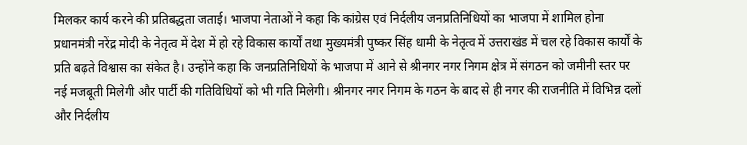मिलकर कार्य करने की प्रतिबद्धता जताई। भाजपा नेताओं ने कहा कि कांग्रेस एवं निर्दलीय जनप्रतिनिधियों का भाजपा में शामिल होना प्रधानमंत्री नरेंद्र मोदी के नेतृत्व में देश में हो रहे विकास कार्यों तथा मुख्यमंत्री पुष्कर सिंह धामी के नेतृत्व में उत्तराखंड में चल रहे विकास कार्यों के प्रति बढ़ते विश्वास का संकेत है। उन्होंने कहा कि जनप्रतिनिधियों के भाजपा में आने से श्रीनगर नगर निगम क्षेत्र में संगठन को जमीनी स्तर पर नई मजबूती मिलेगी और पार्टी की गतिविधियों को भी गति मिलेगी। श्रीनगर नगर निगम के गठन के बाद से ही नगर की राजनीति में विभिन्न दलों और निर्दलीय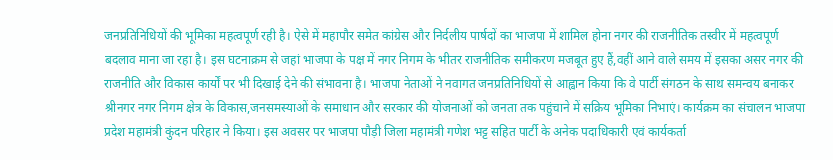जनप्रतिनिधियों की भूमिका महत्वपूर्ण रही है। ऐसे में महापौर समेत कांग्रेस और निर्दलीय पार्षदों का भाजपा में शामिल होना नगर की राजनीतिक तस्वीर में महत्वपूर्ण बदलाव माना जा रहा है। इस घटनाक्रम से जहां भाजपा के पक्ष में नगर निगम के भीतर राजनीतिक समीकरण मजबूत हुए हैं,वहीं आने वाले समय में इसका असर नगर की राजनीति और विकास कार्यों पर भी दिखाई देने की संभावना है। भाजपा नेताओं ने नवागत जनप्रतिनिधियों से आह्वान किया कि वे पार्टी संगठन के साथ समन्वय बनाकर श्रीनगर नगर निगम क्षेत्र के विकास,जनसमस्याओं के समाधान और सरकार की योजनाओं को जनता तक पहुंचाने में सक्रिय भूमिका निभाएं। कार्यक्रम का संचालन भाजपा प्रदेश महामंत्री कुंदन परिहार ने किया। इस अवसर पर भाजपा पौड़ी जिला महामंत्री गणेश भट्ट सहित पार्टी के अनेक पदाधिकारी एवं कार्यकर्ता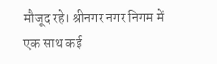मौजूद रहे। श्रीनगर नगर निगम में एक साथ कई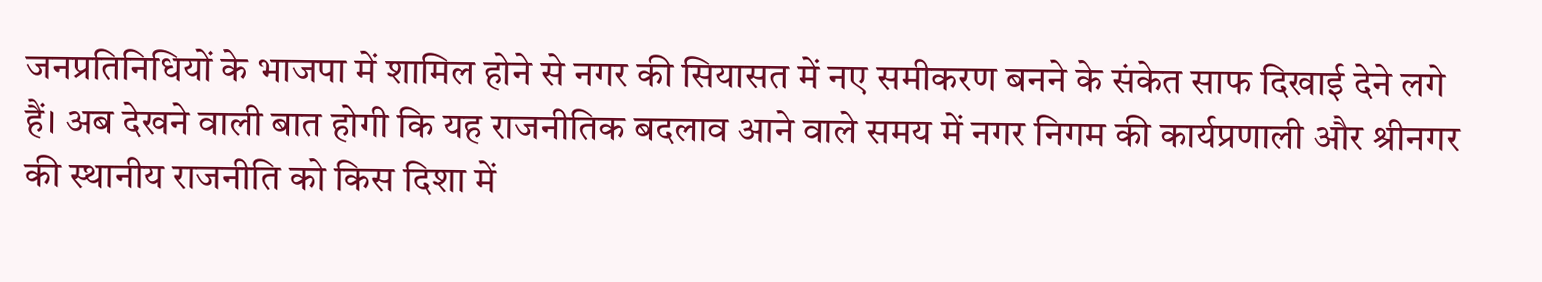जनप्रतिनिधियों के भाजपा में शामिल होने से नगर की सियासत में नए समीकरण बनने के संकेत साफ दिखाई देने लगे हैं। अब देखने वाली बात होगी कि यह राजनीतिक बदलाव आने वाले समय में नगर निगम की कार्यप्रणाली और श्रीनगर की स्थानीय राजनीति को किस दिशा में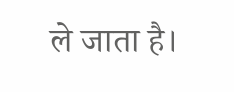ले जाता है।